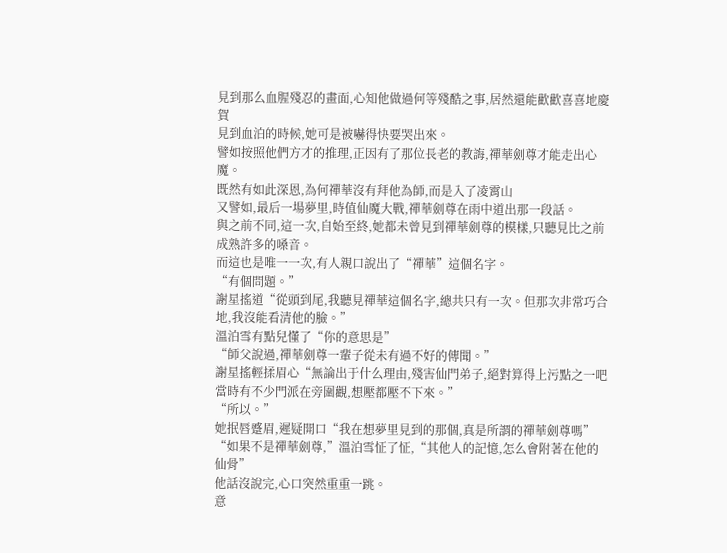見到那么血腥殘忍的畫面,心知他做過何等殘酷之事,居然還能歡歡喜喜地慶賀
見到血泊的時候,她可是被嚇得快要哭出來。
譬如按照他們方才的推理,正因有了那位長老的教誨,禪華劍尊才能走出心魔。
既然有如此深恩,為何禪華沒有拜他為師,而是入了凌霄山
又譬如,最后一場夢里,時值仙魔大戰,禪華劍尊在雨中道出那一段話。
與之前不同,這一次,自始至終,她都未曾見到禪華劍尊的模樣,只聽見比之前成熟許多的嗓音。
而這也是唯一一次,有人親口說出了“禪華”這個名字。
“有個問題。”
謝星搖道“從頭到尾,我聽見禪華這個名字,總共只有一次。但那次非常巧合地,我沒能看清他的臉。”
溫泊雪有點兒懂了“你的意思是”
“師父說過,禪華劍尊一輩子從未有過不好的傳聞。”
謝星搖輕揉眉心“無論出于什么理由,殘害仙門弟子,絕對算得上污點之一吧當時有不少門派在旁圍觀,想壓都壓不下來。”
“所以。”
她抿唇蹙眉,遲疑開口“我在想夢里見到的那個,真是所謂的禪華劍尊嗎”
“如果不是禪華劍尊,”溫泊雪怔了怔,“其他人的記憶,怎么會附著在他的仙骨”
他話沒說完,心口突然重重一跳。
意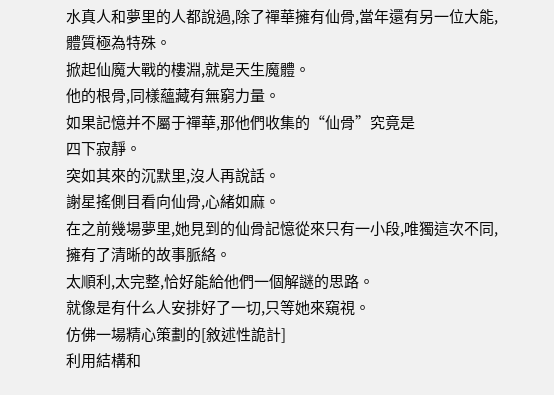水真人和夢里的人都說過,除了禪華擁有仙骨,當年還有另一位大能,體質極為特殊。
掀起仙魔大戰的樓淵,就是天生魔體。
他的根骨,同樣蘊藏有無窮力量。
如果記憶并不屬于禪華,那他們收集的“仙骨”究竟是
四下寂靜。
突如其來的沉默里,沒人再說話。
謝星搖側目看向仙骨,心緒如麻。
在之前幾場夢里,她見到的仙骨記憶從來只有一小段,唯獨這次不同,擁有了清晰的故事脈絡。
太順利,太完整,恰好能給他們一個解謎的思路。
就像是有什么人安排好了一切,只等她來窺視。
仿佛一場精心策劃的[敘述性詭計]
利用結構和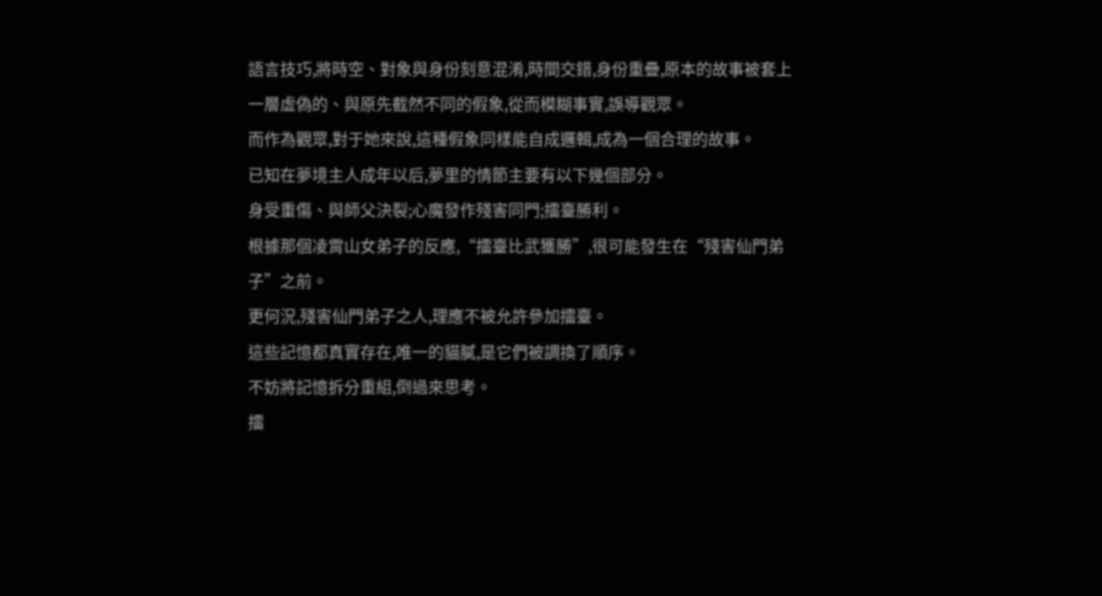語言技巧,將時空、對象與身份刻意混淆,時間交錯,身份重疊,原本的故事被套上一層虛偽的、與原先截然不同的假象,從而模糊事實,誤導觀眾。
而作為觀眾,對于她來說,這種假象同樣能自成邏輯,成為一個合理的故事。
已知在夢境主人成年以后,夢里的情節主要有以下幾個部分。
身受重傷、與師父決裂;心魔發作殘害同門;擂臺勝利。
根據那個凌霄山女弟子的反應,“擂臺比武獲勝”,很可能發生在“殘害仙門弟子”之前。
更何況,殘害仙門弟子之人,理應不被允許參加擂臺。
這些記憶都真實存在,唯一的貓膩,是它們被調換了順序。
不妨將記憶拆分重組,倒過來思考。
擂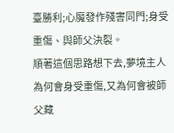臺勝利;心魔發作殘害同門;身受重傷、與師父決裂。
順著這個思路想下去,夢境主人為何會身受重傷,又為何會被師父藏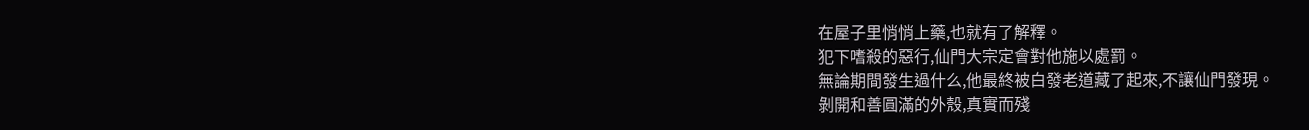在屋子里悄悄上藥,也就有了解釋。
犯下嗜殺的惡行,仙門大宗定會對他施以處罰。
無論期間發生過什么,他最終被白發老道藏了起來,不讓仙門發現。
剝開和善圓滿的外殼,真實而殘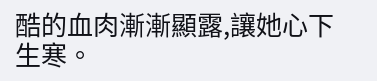酷的血肉漸漸顯露,讓她心下生寒。